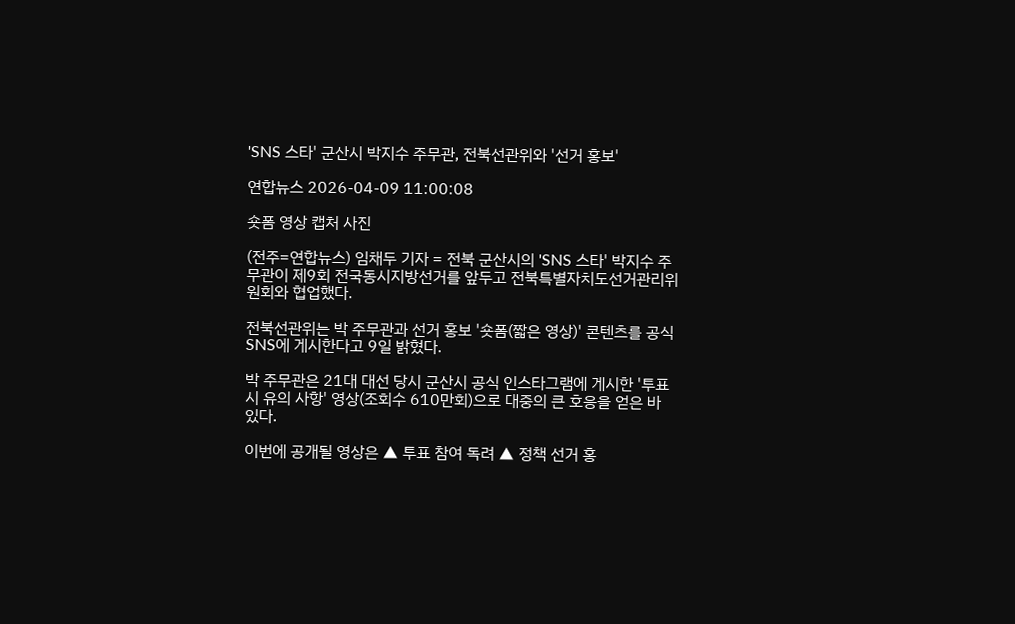'SNS 스타' 군산시 박지수 주무관, 전북선관위와 '선거 홍보'

연합뉴스 2026-04-09 11:00:08

숏폼 영상 캡처 사진

(전주=연합뉴스) 임채두 기자 = 전북 군산시의 'SNS 스타' 박지수 주무관이 제9회 전국동시지방선거를 앞두고 전북특별자치도선거관리위원회와 협업했다.

전북선관위는 박 주무관과 선거 홍보 '숏폼(짧은 영상)' 콘텐츠를 공식 SNS에 게시한다고 9일 밝혔다.

박 주무관은 21대 대선 당시 군산시 공식 인스타그램에 게시한 '투표 시 유의 사항' 영상(조회수 610만회)으로 대중의 큰 호응을 얻은 바 있다.

이번에 공개될 영상은 ▲ 투표 참여 독려 ▲ 정책 선거 홍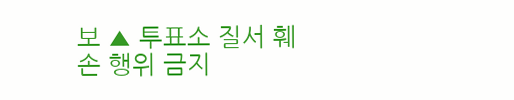보 ▲ 투표소 질서 훼손 행위 금지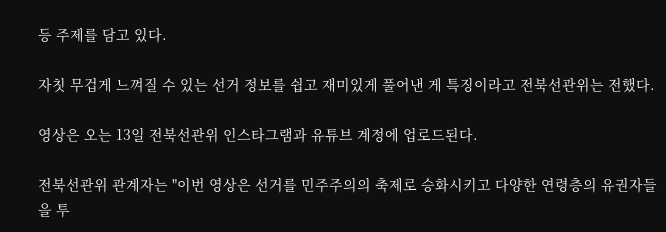등 주제를 담고 있다.

자칫 무겁게 느껴질 수 있는 선거 정보를 쉽고 재미있게 풀어낸 게 특징이라고 전북선관위는 전했다.

영상은 오는 13일 전북선관위 인스타그램과 유튜브 계정에 업로드된다.

전북선관위 관계자는 "이번 영상은 선거를 민주주의의 축제로 승화시키고 다양한 연령층의 유권자들을 투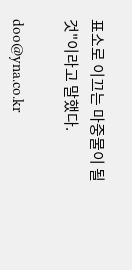표소로 이끄는 마중물이 될 것"이라고 말했다.

doo@yna.co.kr